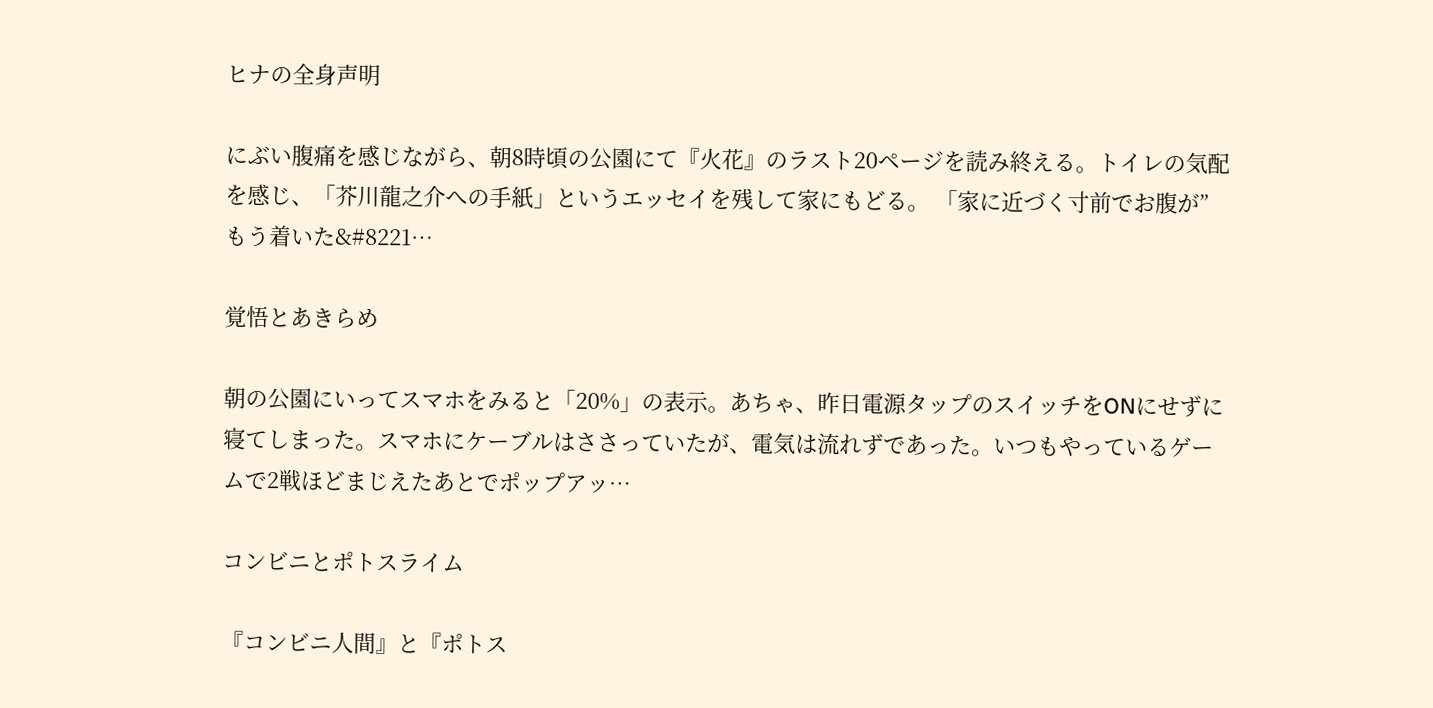ヒナの全身声明

にぶい腹痛を感じながら、朝8時頃の公園にて『火花』のラスト20ページを読み終える。トイレの気配を感じ、「芥川龍之介への手紙」というエッセイを残して家にもどる。 「家に近づく寸前でお腹が”もう着いた&#8221…

覚悟とあきらめ

朝の公園にいってスマホをみると「20%」の表示。あちゃ、昨日電源タップのスイッチをONにせずに寝てしまった。スマホにケーブルはささっていたが、電気は流れずであった。いつもやっているゲームで2戦ほどまじえたあとでポップアッ…

コンビニとポトスライム

『コンビニ人間』と『ポトス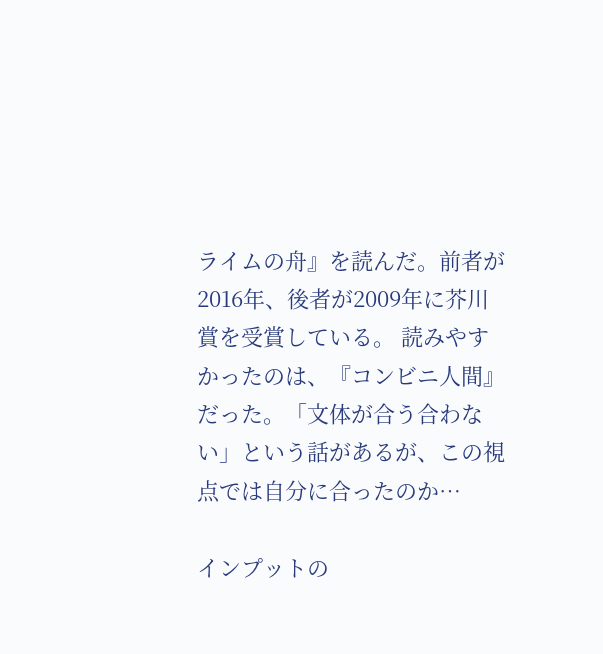ライムの舟』を読んだ。前者が2016年、後者が2009年に芥川賞を受賞している。 読みやすかったのは、『コンビニ人間』だった。「文体が合う合わない」という話があるが、この視点では自分に合ったのか…

インプットの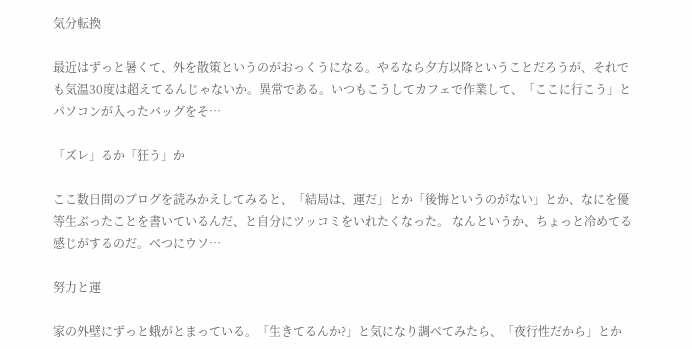気分転換

最近はずっと暑くて、外を散策というのがおっくうになる。やるなら夕方以降ということだろうが、それでも気温30度は超えてるんじゃないか。異常である。いつもこうしてカフェで作業して、「ここに行こう」とパソコンが入ったバッグをそ…

「ズレ」るか「狂う」か

ここ数日間のブログを読みかえしてみると、「結局は、運だ」とか「後悔というのがない」とか、なにを優等生ぶったことを書いているんだ、と自分にツッコミをいれたくなった。 なんというか、ちょっと冷めてる感じがするのだ。べつにウソ…

努力と運

家の外壁にずっと蛾がとまっている。「生きてるんか?」と気になり調べてみたら、「夜行性だから」とか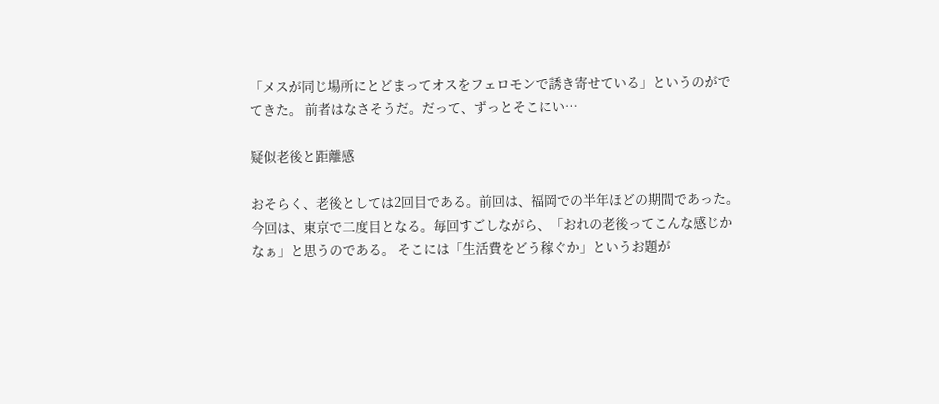「メスが同じ場所にとどまってオスをフェロモンで誘き寄せている」というのがでてきた。 前者はなさそうだ。だって、ずっとそこにい…

疑似老後と距離感

おそらく、老後としては2回目である。前回は、福岡での半年ほどの期間であった。今回は、東京で二度目となる。毎回すごしながら、「おれの老後ってこんな感じかなぁ」と思うのである。 そこには「生活費をどう稼ぐか」というお題が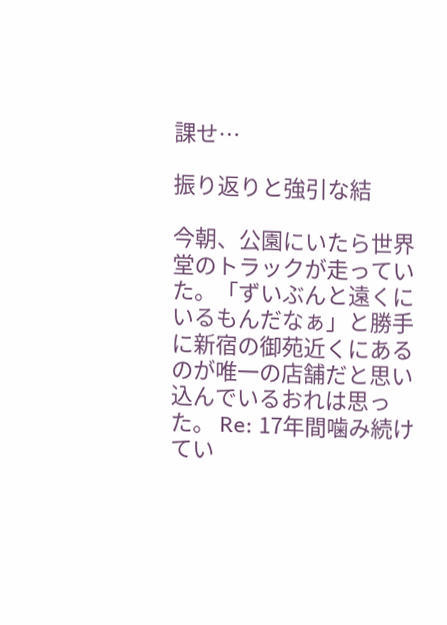課せ…

振り返りと強引な結

今朝、公園にいたら世界堂のトラックが走っていた。「ずいぶんと遠くにいるもんだなぁ」と勝手に新宿の御苑近くにあるのが唯一の店舗だと思い込んでいるおれは思った。 Re: 17年間噛み続けてい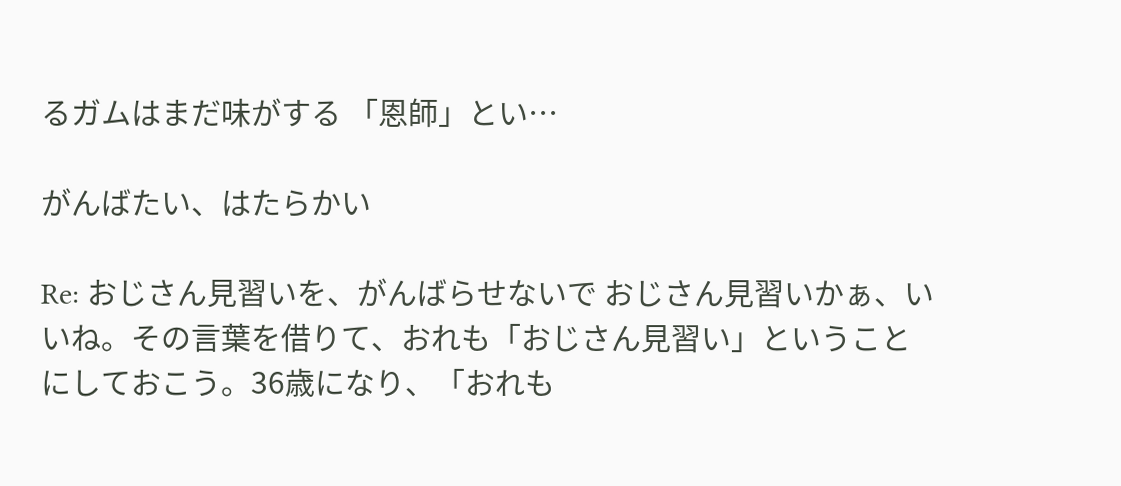るガムはまだ味がする 「恩師」とい…

がんばたい、はたらかい

Re: おじさん見習いを、がんばらせないで おじさん見習いかぁ、いいね。その言葉を借りて、おれも「おじさん見習い」ということにしておこう。36歳になり、「おれも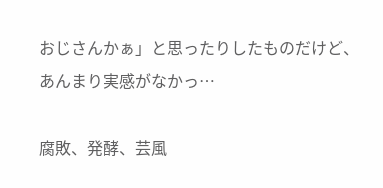おじさんかぁ」と思ったりしたものだけど、あんまり実感がなかっ…

腐敗、発酵、芸風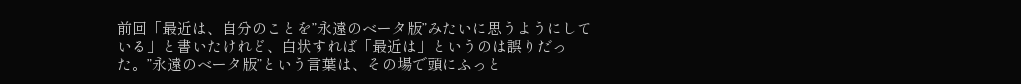前回「最近は、自分のことを”永遠のベータ版”みたいに思うようにしている」と書いたけれど、白状すれば「最近は」というのは誤りだった。”永遠のベータ版”という言葉は、その場で頭にふっと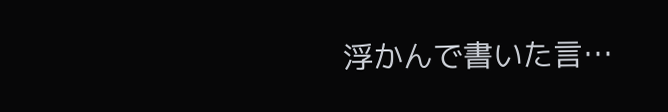浮かんで書いた言…